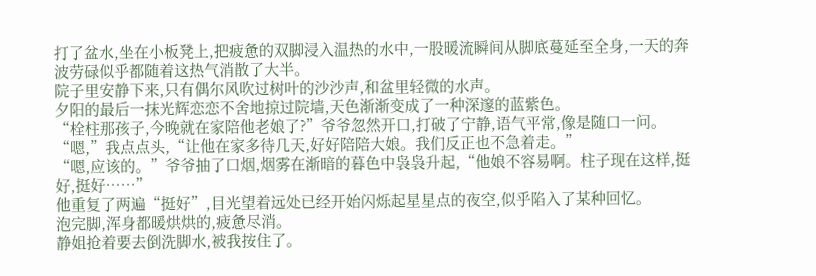打了盆水,坐在小板凳上,把疲惫的双脚浸入温热的水中,一股暖流瞬间从脚底蔓延至全身,一天的奔波劳碌似乎都随着这热气消散了大半。
院子里安静下来,只有偶尔风吹过树叶的沙沙声,和盆里轻微的水声。
夕阳的最后一抹光辉恋恋不舍地掠过院墙,天色渐渐变成了一种深邃的蓝紫色。
“栓柱那孩子,今晚就在家陪他老娘了?”爷爷忽然开口,打破了宁静,语气平常,像是随口一问。
“嗯,”我点点头,“让他在家多待几天,好好陪陪大娘。我们反正也不急着走。”
“嗯,应该的。”爷爷抽了口烟,烟雾在渐暗的暮色中袅袅升起,“他娘不容易啊。柱子现在这样,挺好,挺好……”
他重复了两遍“挺好”,目光望着远处已经开始闪烁起星星点的夜空,似乎陷入了某种回忆。
泡完脚,浑身都暖烘烘的,疲惫尽消。
静姐抢着要去倒洗脚水,被我按住了。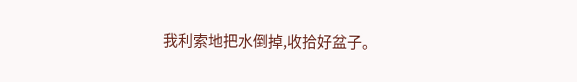我利索地把水倒掉,收拾好盆子。